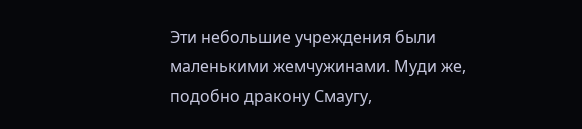Эти небольшие учреждения были маленькими жемчужинами. Муди же, подобно дракону Смаугу,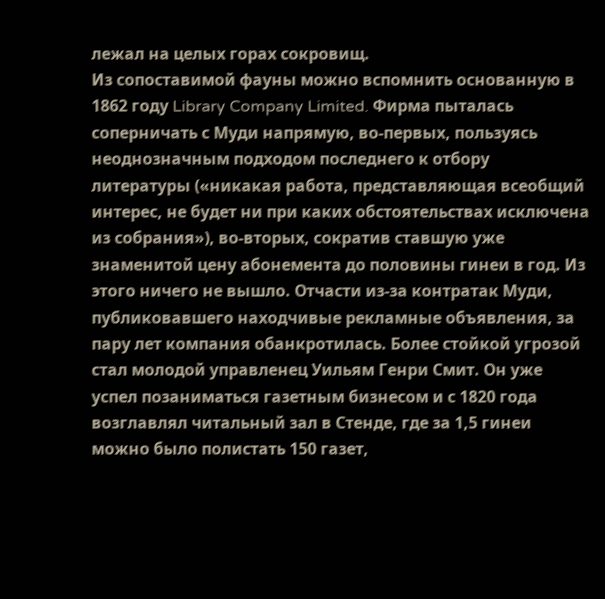лежал на целых горах сокровищ.
Из сопоставимой фауны можно вспомнить основанную в 1862 году Library Company Limited. Фирма пыталась соперничать с Муди напрямую, во-первых, пользуясь неоднозначным подходом последнего к отбору литературы («никакая работа, представляющая всеобщий интерес, не будет ни при каких обстоятельствах исключена из собрания»), во-вторых, сократив ставшую уже знаменитой цену абонемента до половины гинеи в год. Из этого ничего не вышло. Отчасти из-за контратак Муди, публиковавшего находчивые рекламные объявления, за пару лет компания обанкротилась. Более стойкой угрозой стал молодой управленец Уильям Генри Смит. Он уже успел позаниматься газетным бизнесом и с 1820 года возглавлял читальный зал в Стенде, где за 1,5 гинеи можно было полистать 150 газет,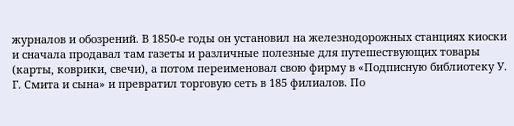журналов и обозрений. В 1850-е годы он установил на железнодорожных станциях киоски и сначала продавал там газеты и различные полезные для путешествующих товары (карты, коврики, свечи), а потом переименовал свою фирму в «Подписную библиотеку У. Г. Смита и сына» и превратил торговую сеть в 185 филиалов. По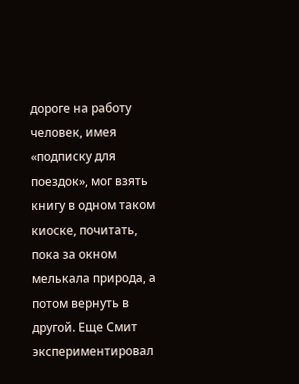дороге на работу человек, имея «подписку для поездок», мог взять книгу в одном таком киоске, почитать, пока за окном мелькала природа, а потом вернуть в другой. Еще Смит экспериментировал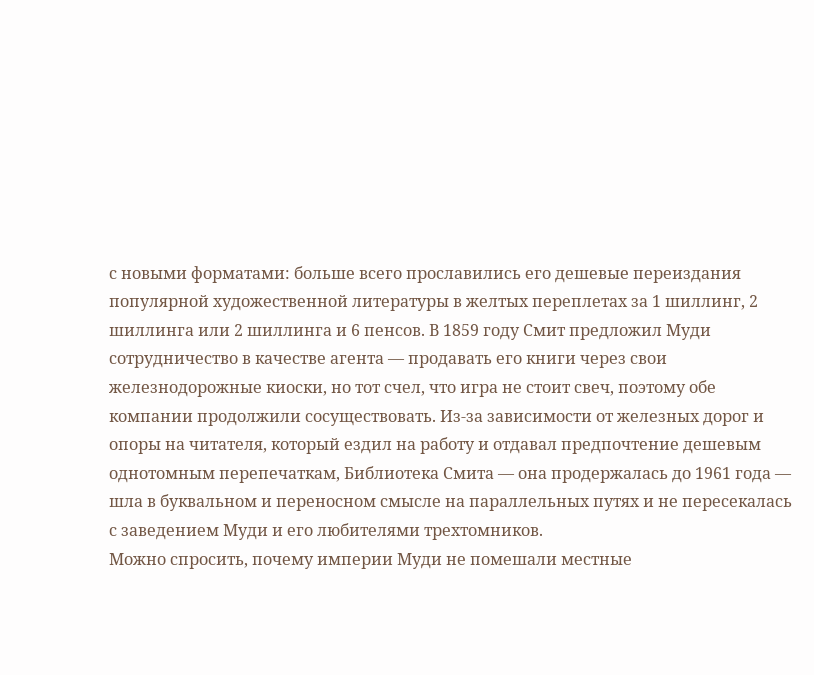с новыми форматами: больше всего прославились его дешевые переиздания популярной художественной литературы в желтых переплетах за 1 шиллинг, 2 шиллинга или 2 шиллинга и 6 пенсов. В 1859 году Смит предложил Муди сотрудничество в качестве агента — продавать его книги через свои железнодорожные киоски, но тот счел, что игра не стоит свеч, поэтому обе компании продолжили сосуществовать. Из-за зависимости от железных дорог и опоры на читателя, который ездил на работу и отдавал предпочтение дешевым однотомным перепечаткам, Библиотека Смита — она продержалась до 1961 года — шла в буквальном и переносном смысле на параллельных путях и не пересекалась с заведением Муди и его любителями трехтомников.
Можно спросить, почему империи Муди не помешали местные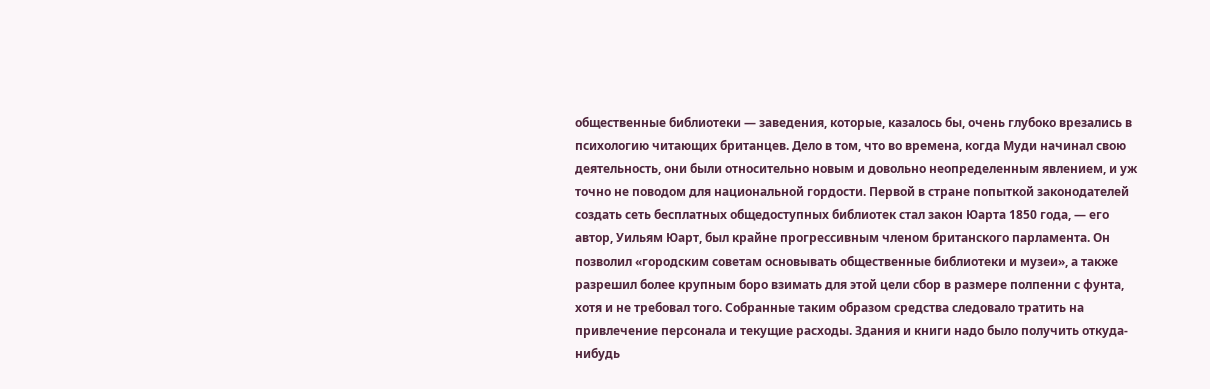общественные библиотеки — заведения, которые, казалось бы, очень глубоко врезались в психологию читающих британцев. Дело в том, что во времена, когда Муди начинал свою деятельность, они были относительно новым и довольно неопределенным явлением, и уж точно не поводом для национальной гордости. Первой в стране попыткой законодателей создать сеть бесплатных общедоступных библиотек стал закон Юарта 1850 года, — его автор, Уильям Юарт, был крайне прогрессивным членом британского парламента. Он позволил «городским советам основывать общественные библиотеки и музеи», а также разрешил более крупным боро взимать для этой цели сбор в размере полпенни с фунта, хотя и не требовал того. Собранные таким образом средства следовало тратить на привлечение персонала и текущие расходы. Здания и книги надо было получить откуда-нибудь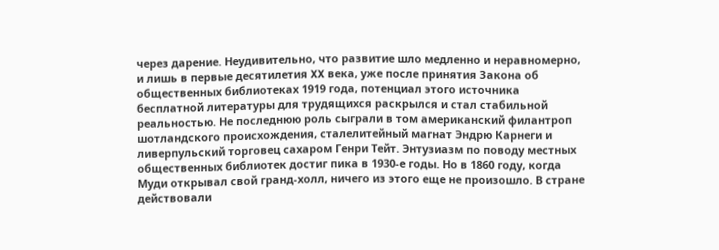через дарение. Неудивительно, что развитие шло медленно и неравномерно, и лишь в первые десятилетия XX века, уже после принятия Закона об общественных библиотеках 1919 года, потенциал этого источника бесплатной литературы для трудящихся раскрылся и стал стабильной реальностью. Не последнюю роль сыграли в том американский филантроп шотландского происхождения, сталелитейный магнат Эндрю Карнеги и ливерпульский торговец сахаром Генри Тейт. Энтузиазм по поводу местных общественных библиотек достиг пика в 1930-е годы. Но в 1860 году, когда Муди открывал свой гранд-холл, ничего из этого еще не произошло. В стране действовали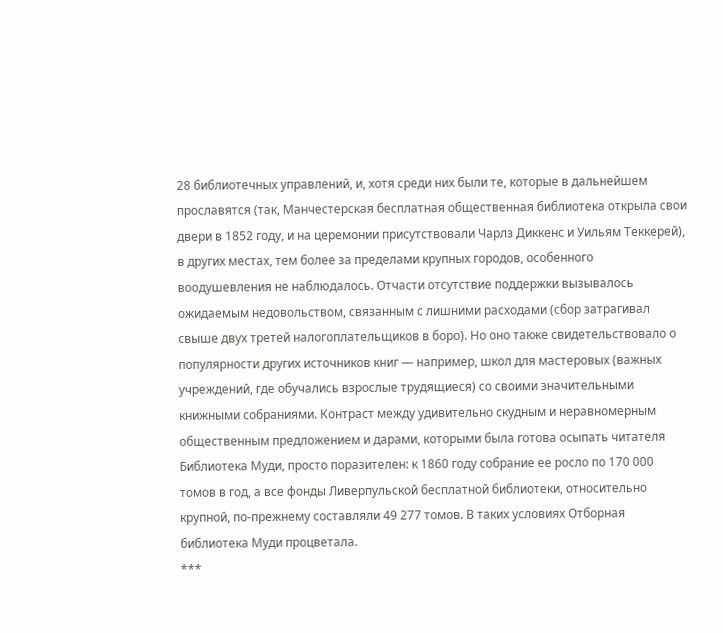28 библиотечных управлений, и, хотя среди них были те, которые в дальнейшем прославятся (так, Манчестерская бесплатная общественная библиотека открыла свои двери в 1852 году, и на церемонии присутствовали Чарлз Диккенс и Уильям Теккерей), в других местах, тем более за пределами крупных городов, особенного воодушевления не наблюдалось. Отчасти отсутствие поддержки вызывалось ожидаемым недовольством, связанным с лишними расходами (сбор затрагивал свыше двух третей налогоплательщиков в боро). Но оно также свидетельствовало о популярности других источников книг — например, школ для мастеровых (важных учреждений, где обучались взрослые трудящиеся) со своими значительными книжными собраниями. Контраст между удивительно скудным и неравномерным общественным предложением и дарами, которыми была готова осыпать читателя Библиотека Муди, просто поразителен: к 1860 году собрание ее росло по 170 000 томов в год, а все фонды Ливерпульской бесплатной библиотеки, относительно крупной, по-прежнему составляли 49 277 томов. В таких условиях Отборная библиотека Муди процветала.
***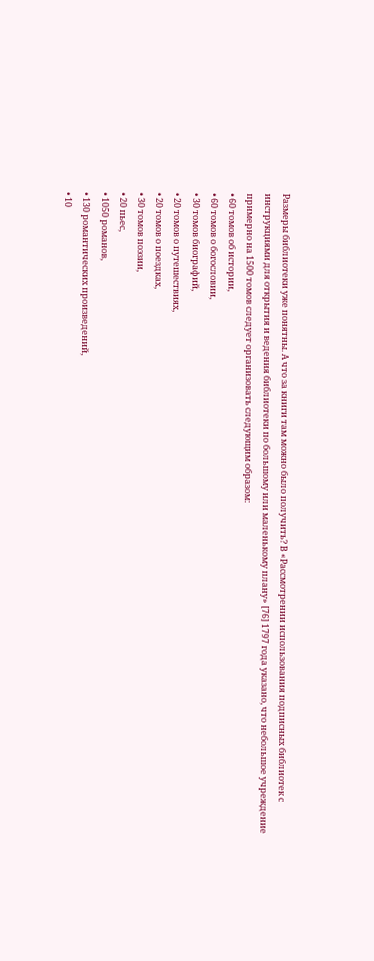Размеры библиотеки уже понятны. А что за книги там можно было получить? В «Рассмотрении использования подписных библиотек с инструкциями для открытия и ведения библиотеки по большому или маленькому плану» [76] 1797 года указано, что небольшое учреждение примерно на 1500 томов следует организовать следующим образом:
• 60 томов об истории,
• 60 томов о богословии,
• 30 томов биографий,
• 20 томов о путешествиях,
• 20 томов о поездках,
• 30 томов поэзии,
• 20 пьес,
• 1050 романов,
• 130 романтических произведений,
• 10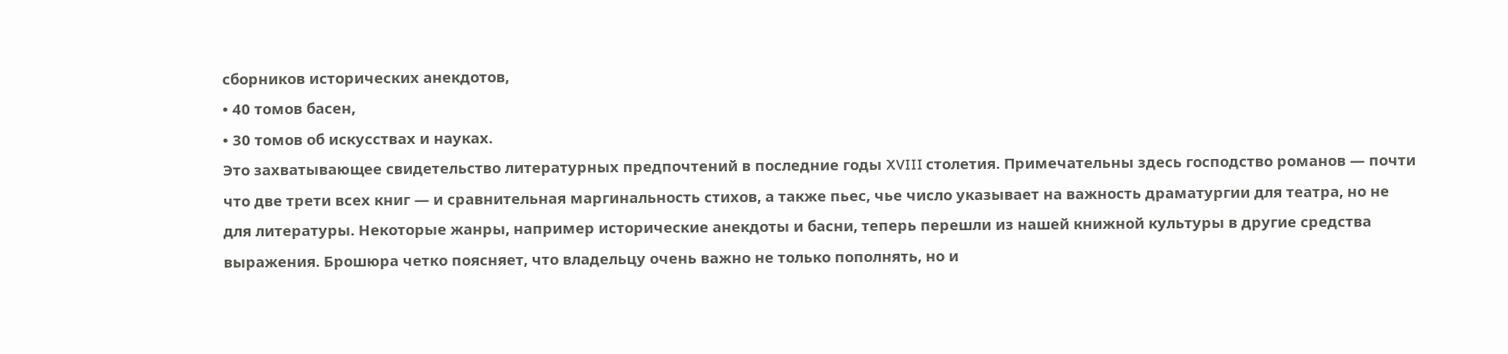сборников исторических анекдотов,
• 40 томов басен,
• 30 томов об искусствах и науках.
Это захватывающее свидетельство литературных предпочтений в последние годы XVIII столетия. Примечательны здесь господство романов — почти что две трети всех книг — и сравнительная маргинальность стихов, а также пьес, чье число указывает на важность драматургии для театра, но не для литературы. Некоторые жанры, например исторические анекдоты и басни, теперь перешли из нашей книжной культуры в другие средства выражения. Брошюра четко поясняет, что владельцу очень важно не только пополнять, но и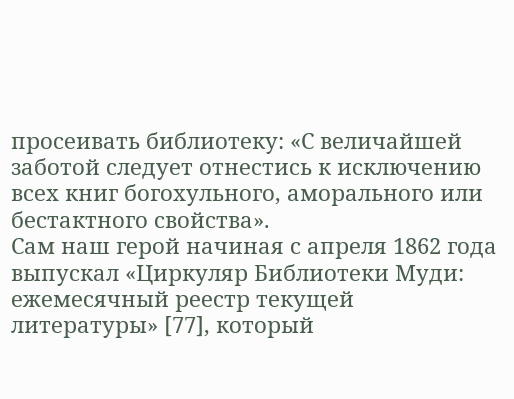просеивать библиотеку: «С величайшей заботой следует отнестись к исключению всех книг богохульного, аморального или бестактного свойства».
Сам наш герой начиная с апреля 1862 года выпускал «Циркуляр Библиотеки Муди: ежемесячный реестр текущей литературы» [77], который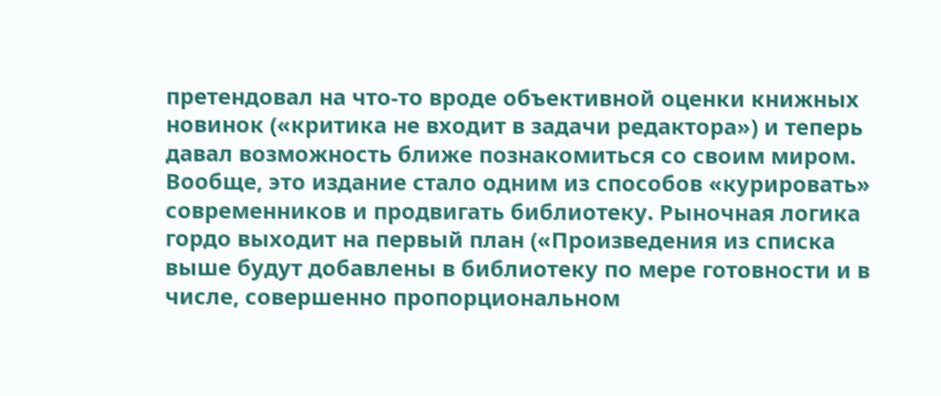претендовал на что-то вроде объективной оценки книжных новинок («критика не входит в задачи редактора») и теперь давал возможность ближе познакомиться со своим миром. Вообще, это издание стало одним из способов «курировать» современников и продвигать библиотеку. Рыночная логика гордо выходит на первый план («Произведения из списка выше будут добавлены в библиотеку по мере готовности и в числе, совершенно пропорциональном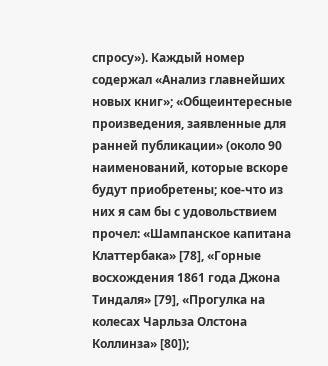спросу»). Каждый номер содержал «Анализ главнейших новых книг»; «Общеинтересные произведения, заявленные для ранней публикации» (около 90 наименований, которые вскоре будут приобретены; кое-что из них я сам бы с удовольствием прочел: «Шампанское капитана Клаттербака» [78], «Горные восхождения 1861 года Джона Тиндаля» [79], «Прогулка на колесах Чарльза Олстона Коллинза» [80]);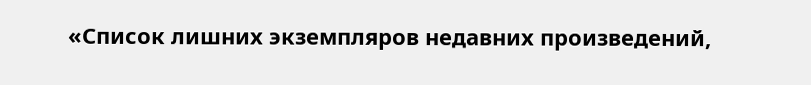«Список лишних экземпляров недавних произведений,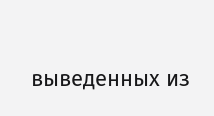выведенных из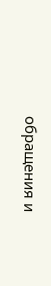обращения и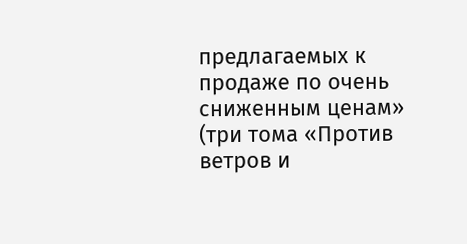предлагаемых к продаже по очень сниженным ценам» (три тома «Против ветров и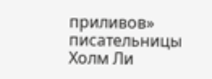приливов» писательницы Холм Ли